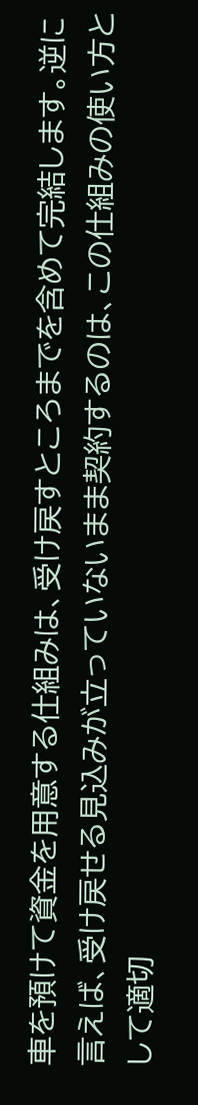車を預けて資金を用意する仕組みは、受け戻すところまでを含めて完結します。逆に言えば、受け戻せる見込みが立っていないまま契約するのは、この仕組みの使い方として適切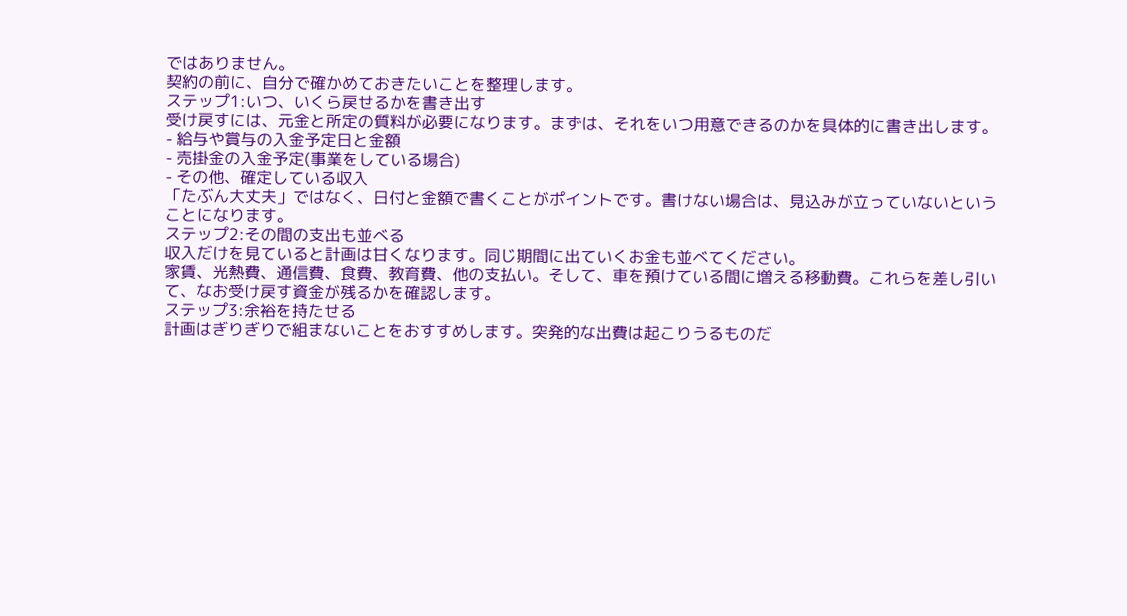ではありません。
契約の前に、自分で確かめておきたいことを整理します。
ステップ1:いつ、いくら戻せるかを書き出す
受け戻すには、元金と所定の質料が必要になります。まずは、それをいつ用意できるのかを具体的に書き出します。
- 給与や賞与の入金予定日と金額
- 売掛金の入金予定(事業をしている場合)
- その他、確定している収入
「たぶん大丈夫」ではなく、日付と金額で書くことがポイントです。書けない場合は、見込みが立っていないということになります。
ステップ2:その間の支出も並べる
収入だけを見ていると計画は甘くなります。同じ期間に出ていくお金も並べてください。
家賃、光熱費、通信費、食費、教育費、他の支払い。そして、車を預けている間に増える移動費。これらを差し引いて、なお受け戻す資金が残るかを確認します。
ステップ3:余裕を持たせる
計画はぎりぎりで組まないことをおすすめします。突発的な出費は起こりうるものだ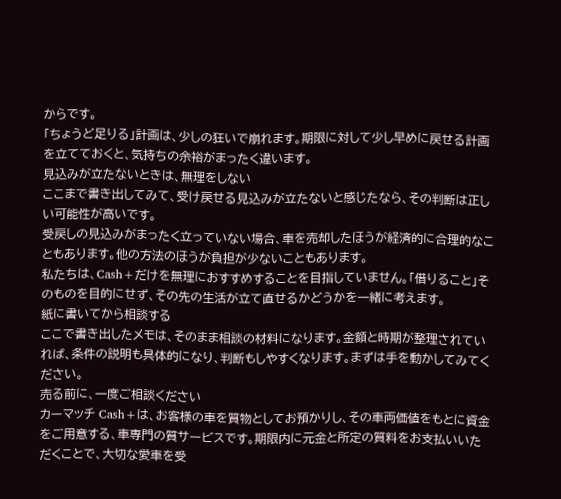からです。
「ちょうど足りる」計画は、少しの狂いで崩れます。期限に対して少し早めに戻せる計画を立てておくと、気持ちの余裕がまったく違います。
見込みが立たないときは、無理をしない
ここまで書き出してみて、受け戻せる見込みが立たないと感じたなら、その判断は正しい可能性が高いです。
受戻しの見込みがまったく立っていない場合、車を売却したほうが経済的に合理的なこともあります。他の方法のほうが負担が少ないこともあります。
私たちは、Cash+だけを無理におすすめすることを目指していません。「借りること」そのものを目的にせず、その先の生活が立て直せるかどうかを一緒に考えます。
紙に書いてから相談する
ここで書き出したメモは、そのまま相談の材料になります。金額と時期が整理されていれば、条件の説明も具体的になり、判断もしやすくなります。まずは手を動かしてみてください。
売る前に、一度ご相談ください
カーマッチ Cash+は、お客様の車を質物としてお預かりし、その車両価値をもとに資金をご用意する、車専門の質サービスです。期限内に元金と所定の質料をお支払いいただくことで、大切な愛車を受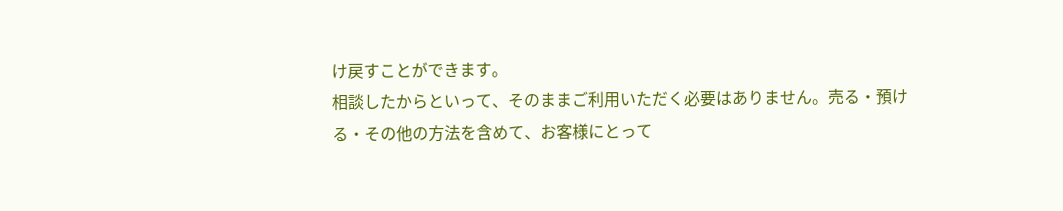け戻すことができます。
相談したからといって、そのままご利用いただく必要はありません。売る・預ける・その他の方法を含めて、お客様にとって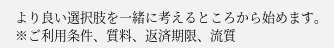より良い選択肢を一緒に考えるところから始めます。
※ご利用条件、質料、返済期限、流質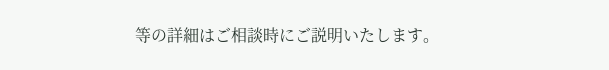等の詳細はご相談時にご説明いたします。